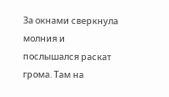За окнами сверкнула молния и послышался раскат грома. Там на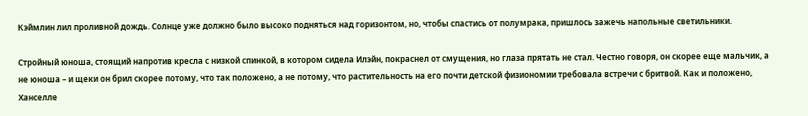Кэймлин лил проливной дождь. Солнце уже должно было высоко подняться над горизонтом, но, чтобы спастись от полумрака, пришлось зажечь напольные светильники.

Стройный юноша, стоящий напротив кресла с низкой спинкой, в котором сидела Илэйн, покраснел от смущения, но глаза прятать не стал. Честно говоря, он скорее еще мальчик, а не юноша – и щеки он брил скорее потому, что так положено, а не потому, что растительность на его почти детской физиономии требовала встречи с бритвой. Как и положено, Ханселле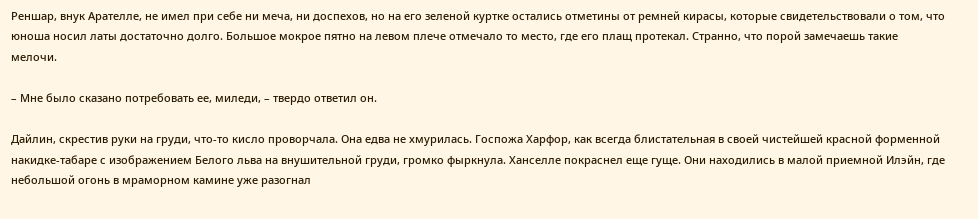Реншар, внук Арателле, не имел при себе ни меча, ни доспехов, но на его зеленой куртке остались отметины от ремней кирасы, которые свидетельствовали о том, что юноша носил латы достаточно долго. Большое мокрое пятно на левом плече отмечало то место, где его плащ протекал. Странно, что порой замечаешь такие мелочи.

– Мне было сказано потребовать ее, миледи, – твердо ответил он.

Дайлин, скрестив руки на груди, что-то кисло проворчала. Она едва не хмурилась. Госпожа Харфор, как всегда блистательная в своей чистейшей красной форменной накидке-табаре с изображением Белого льва на внушительной груди, громко фыркнула. Ханселле покраснел еще гуще. Они находились в малой приемной Илэйн, где небольшой огонь в мраморном камине уже разогнал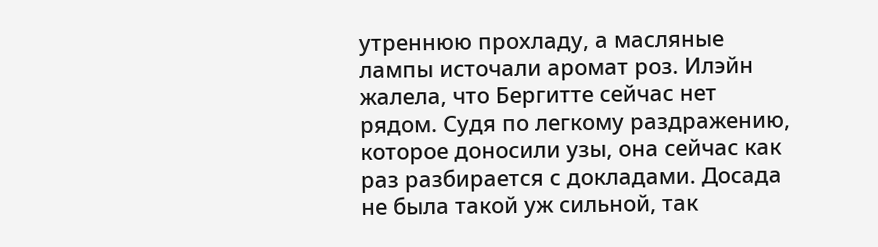утреннюю прохладу, а масляные лампы источали аромат роз. Илэйн жалела, что Бергитте сейчас нет рядом. Судя по легкому раздражению, которое доносили узы, она сейчас как раз разбирается с докладами. Досада не была такой уж сильной, так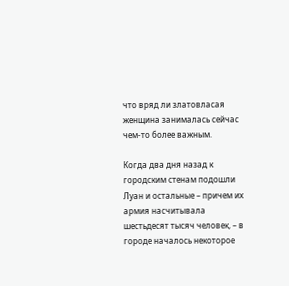что вряд ли златовласая женщина занималась сейчас чем-то более важным.

Когда два дня назад к городским стенам подошли Луан и остальные – причем их армия насчитывала шестьдесят тысяч человек, – в городе началось некоторое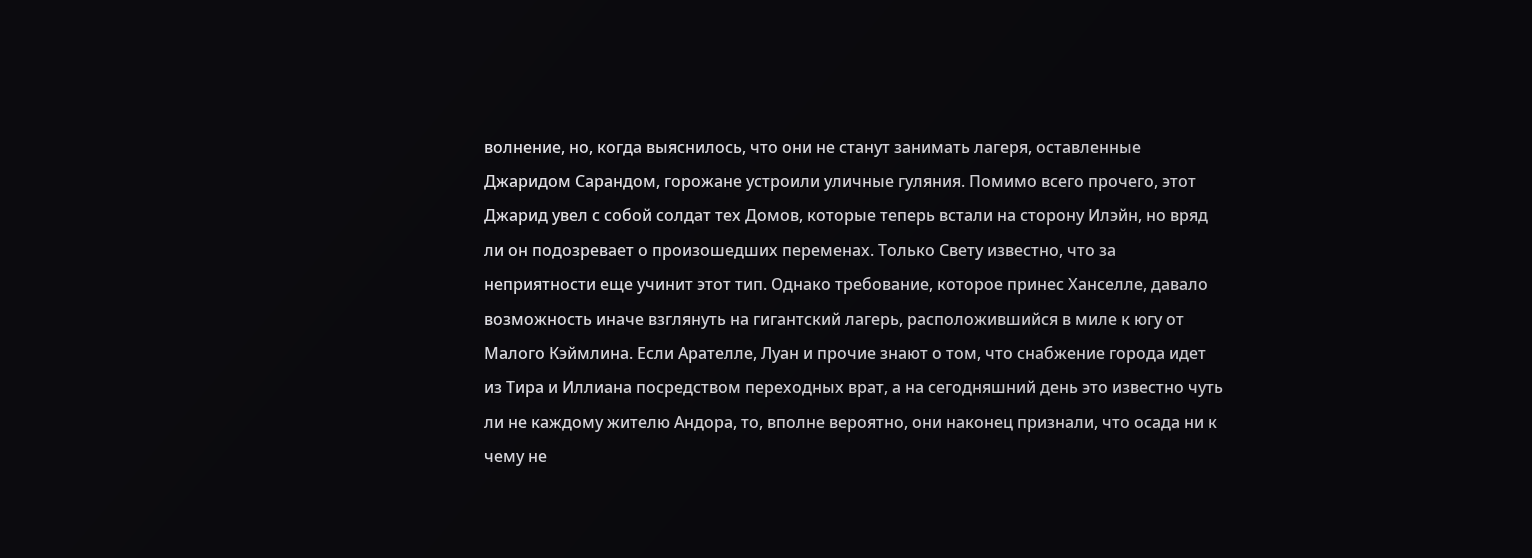волнение, но, когда выяснилось, что они не станут занимать лагеря, оставленные Джаридом Сарандом, горожане устроили уличные гуляния. Помимо всего прочего, этот Джарид увел с собой солдат тех Домов, которые теперь встали на сторону Илэйн, но вряд ли он подозревает о произошедших переменах. Только Свету известно, что за неприятности еще учинит этот тип. Однако требование, которое принес Ханселле, давало возможность иначе взглянуть на гигантский лагерь, расположившийся в миле к югу от Малого Кэймлина. Если Арателле, Луан и прочие знают о том, что снабжение города идет из Тира и Иллиана посредством переходных врат, а на сегодняшний день это известно чуть ли не каждому жителю Андора, то, вполне вероятно, они наконец признали, что осада ни к чему не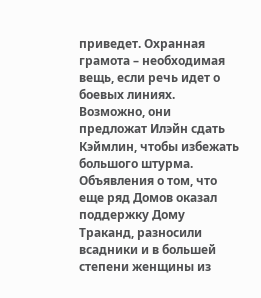приведет. Охранная грамота – необходимая вещь, если речь идет о боевых линиях. Возможно, они предложат Илэйн сдать Кэймлин, чтобы избежать большого штурма. Объявления о том, что еще ряд Домов оказал поддержку Дому Траканд, разносили всадники и в большей степени женщины из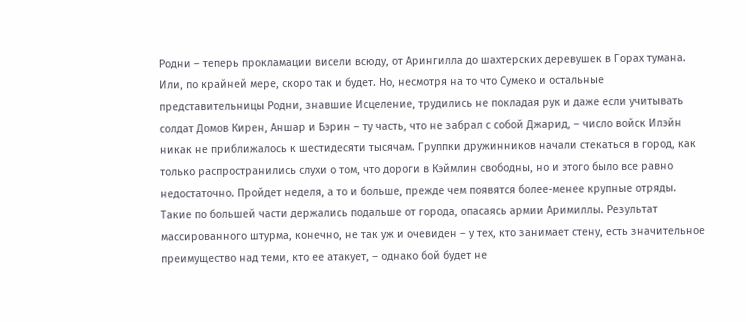Родни – теперь прокламации висели всюду, от Арингилла до шахтерских деревушек в Горах тумана. Или, по крайней мере, скоро так и будет. Но, несмотря на то что Сумеко и остальные представительницы Родни, знавшие Исцеление, трудились не покладая рук и даже если учитывать солдат Домов Кирен, Аншар и Бэрин – ту часть, что не забрал с собой Джарид, – число войск Илэйн никак не приближалось к шестидесяти тысячам. Группки дружинников начали стекаться в город, как только распространились слухи о том, что дороги в Кэймлин свободны, но и этого было все равно недостаточно. Пройдет неделя, а то и больше, прежде чем появятся более-менее крупные отряды. Такие по большей части держались подальше от города, опасаясь армии Аримиллы. Результат массированного штурма, конечно, не так уж и очевиден – у тех, кто занимает стену, есть значительное преимущество над теми, кто ее атакует, – однако бой будет не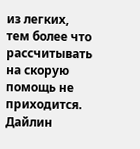из легких, тем более что рассчитывать на скорую помощь не приходится. Дайлин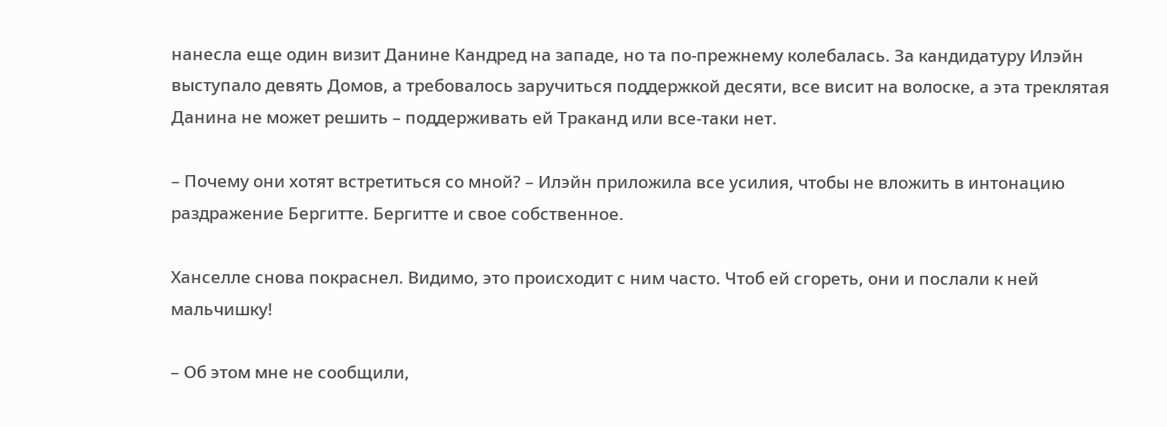нанесла еще один визит Данине Кандред на западе, но та по-прежнему колебалась. За кандидатуру Илэйн выступало девять Домов, а требовалось заручиться поддержкой десяти, все висит на волоске, а эта треклятая Данина не может решить – поддерживать ей Траканд или все-таки нет.

– Почему они хотят встретиться со мной? – Илэйн приложила все усилия, чтобы не вложить в интонацию раздражение Бергитте. Бергитте и свое собственное.

Ханселле снова покраснел. Видимо, это происходит с ним часто. Чтоб ей сгореть, они и послали к ней мальчишку!

– Об этом мне не сообщили,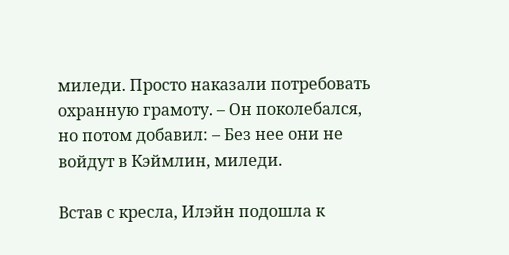миледи. Просто наказали потребовать охранную грамоту. – Он поколебался, но потом добавил: – Без нее они не войдут в Кэймлин, миледи.

Встав с кресла, Илэйн подошла к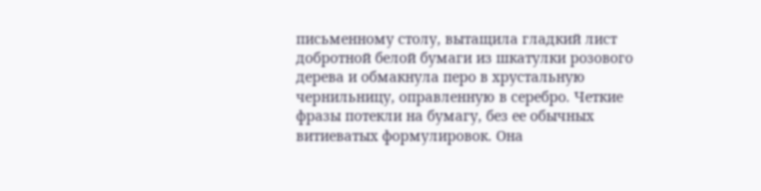письменному столу, вытащила гладкий лист добротной белой бумаги из шкатулки розового дерева и обмакнула перо в хрустальную чернильницу, оправленную в серебро. Четкие фразы потекли на бумагу, без ее обычных витиеватых формулировок. Она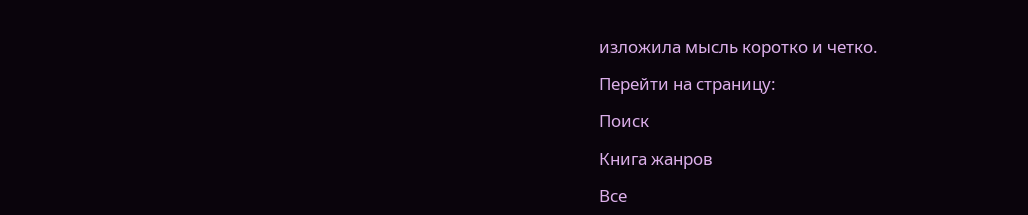изложила мысль коротко и четко.

Перейти на страницу:

Поиск

Книга жанров

Все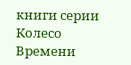книги серии Колесо Времени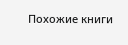Похожие книги